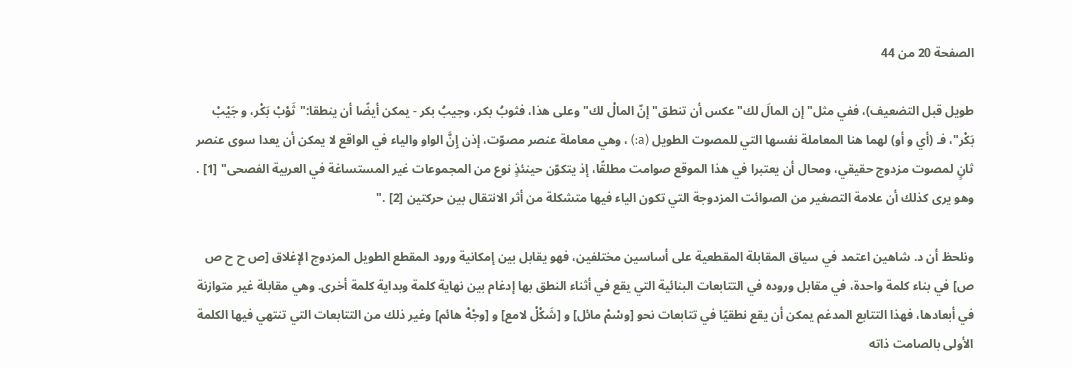الصفحة 20 من 44

طويل قبل التضعيف)، ففي مثل"إن المالَ لك"عكس أن تنطق"إنّ المالْ لك"وعلى هذا، فثوبُ بكر، وجيبُ بكر - يمكن أيضًا أن ينطقا:"ثَوْبْ بَكْر، و جَيْبْ بَكْر"، فـ (أي و أو) لهما هنا المعاملة نفسها التي للمصوت الطويل (a:) ، وهي معاملة عنصر مصوّت، إذن إِنَّ الواو والياء في الواقع لا يمكن أن يعدا سوى عنصر ثانٍ لمصوت مزدوج حقيقي، ومحال أن يعتبرا في هذا الموقع صوامت مطلقًا، إذ يتكوّن حينئذٍ نوع من المجموعات غير المستساغة في العربية الفصحى" [1] . وهو يرى كذلك أن علامة التصغير من الصوائت المزدوجة التي تكون الياء فيها متشكلة من أثر الانتقال بين حركتين [2] ."

ونلحظ أن د. شاهين اعتمد في سياق المقابلة المقطعية على أساسين مختلفين، فهو يقابل بين إمكانية ورود المقطع الطويل المزدوج الإغلاق [ص ح ح ص ص] في بناء كلمة واحدة، في مقابل وروده في التتابعات البنائية التي يقع في أثناء النطق بها إدغام بين نهاية كلمة وبداية كلمة أخرى. وهي مقابلة غير متوازنة في أبعادها، فهذا التتابع المدغم يمكن أن يقع نطقيًا في تتابعات نحو [وسْمْ مائل] و [شَكْلْ لامع] و [وجْهْ هائم] وغير ذلك من التتابعات التي تنتهي فيها الكلمة الأولى بالصامت ذاته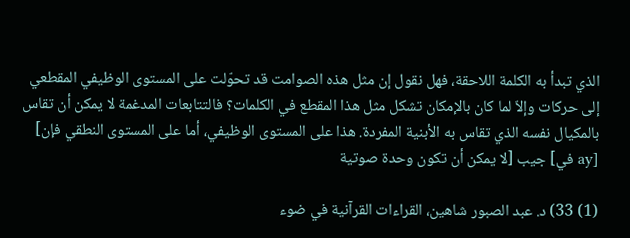الذي تبدأ به الكلمة اللاحقة، فهل نقول إن مثل هذه الصوامت قد تحوّلت على المستوى الوظيفي المقطعي إلى حركات وإلاّ لما كان بالإمكان تشكل مثل هذا المقطع في الكلمات؟ فالتتابعات المدغمة لا يمكن أن تقاس بالمكيال نفسه الذي تقاس به الأبنية المفردة. هذا على المستوى الوظيفي، أما على المستوى النطقي فإن] [ay في] جيب [لا يمكن أن تكون وحدة صوتية

(1) 33) د. عبد الصبور شاهين، القراءات القرآنية في ضوء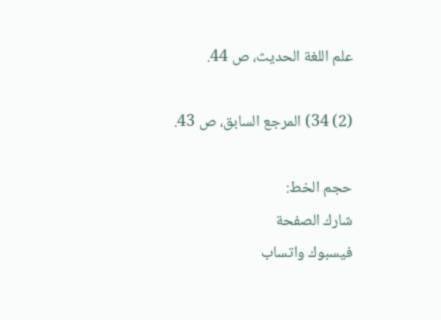علم اللغة الحديث، ص 44.

(2) 34) المرجع السابق، ص 43.

حجم الخط:
شارك الصفحة
فيسبوك واتساب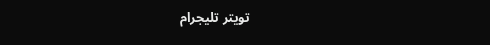تويتر تليجرام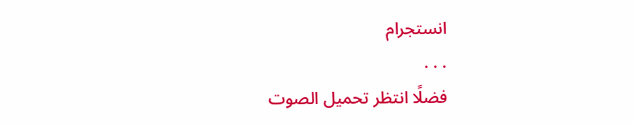انستجرام
. . .
فضلًا انتظر تحميل الصوت